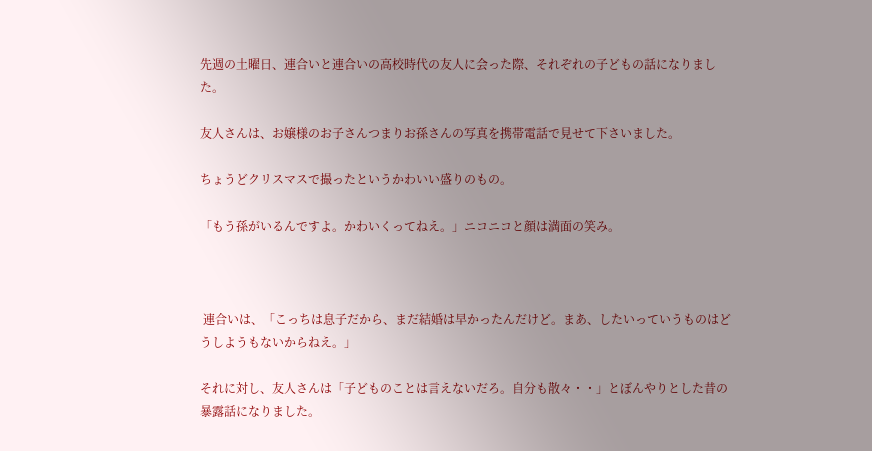先週の土曜日、連合いと連合いの高校時代の友人に会った際、それぞれの子どもの話になりました。

友人さんは、お嬢様のお子さんつまりお孫さんの写真を携帯電話で見せて下さいました。

ちょうどクリスマスで撮ったというかわいい盛りのもの。

「もう孫がいるんですよ。かわいくってねえ。」ニコニコと顔は満面の笑み。



 連合いは、「こっちは息子だから、まだ結婚は早かったんだけど。まあ、したいっていうものはどうしようもないからねえ。」

それに対し、友人さんは「子どものことは言えないだろ。自分も散々・・」とぼんやりとした昔の暴露話になりました。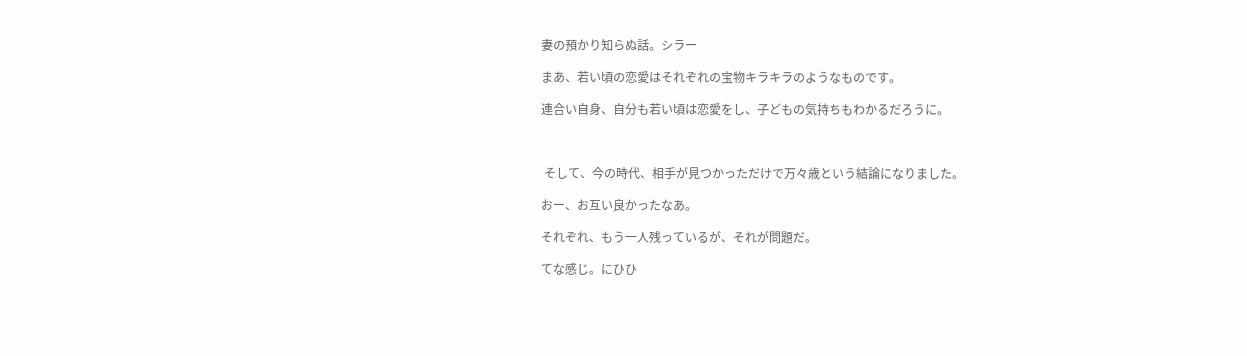妻の預かり知らぬ話。シラー

まあ、若い頃の恋愛はそれぞれの宝物キラキラのようなものです。

連合い自身、自分も若い頃は恋愛をし、子どもの気持ちもわかるだろうに。



 そして、今の時代、相手が見つかっただけで万々歳という結論になりました。

おー、お互い良かったなあ。

それぞれ、もう一人残っているが、それが問題だ。

てな感じ。にひひ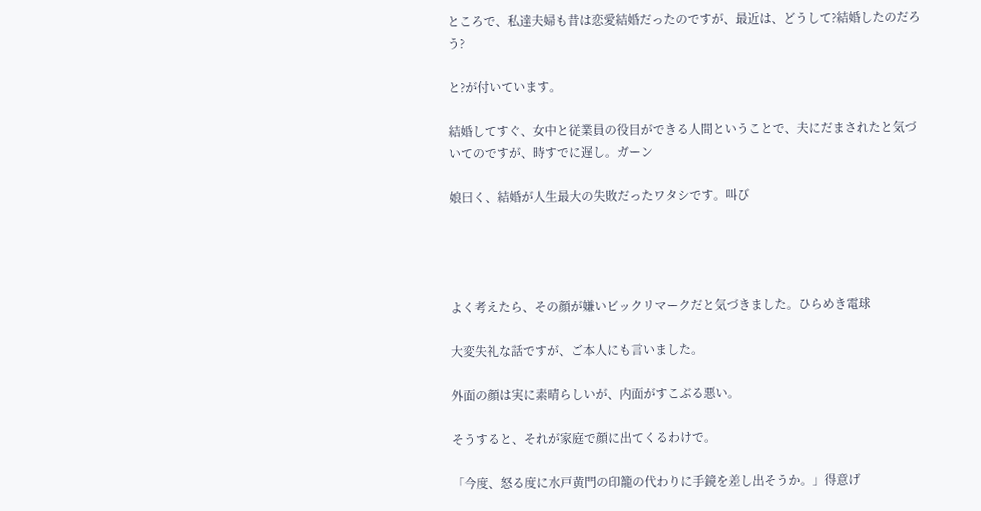ところで、私達夫婦も昔は恋愛結婚だったのですが、最近は、どうして?結婚したのだろう?

と?が付いています。

結婚してすぐ、女中と従業員の役目ができる人間ということで、夫にだまされたと気づいてのですが、時すでに遅し。ガーン

娘曰く、結婚が人生最大の失敗だったワタシです。叫び




よく考えたら、その顔が嫌いビックリマークだと気づきました。ひらめき電球

大変失礼な話ですが、ご本人にも言いました。

外面の顔は実に素晴らしいが、内面がすこぶる悪い。

そうすると、それが家庭で顔に出てくるわけで。

「今度、怒る度に水戸黄門の印籠の代わりに手鏡を差し出そうか。」得意げ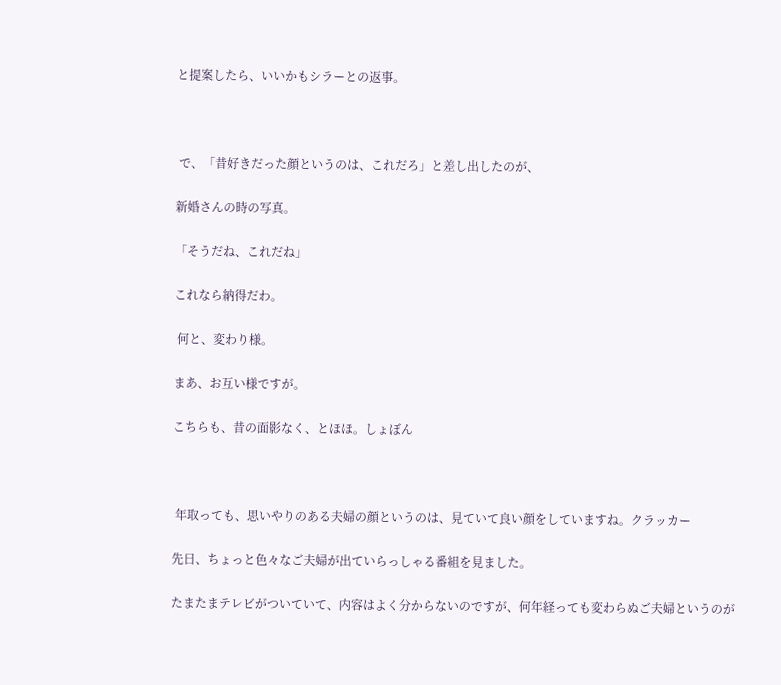と提案したら、いいかもシラーとの返事。



 で、「昔好きだった顔というのは、これだろ」と差し出したのが、

新婚さんの時の写真。

「そうだね、これだね」

これなら納得だわ。

 何と、変わり様。

まあ、お互い様ですが。

こちらも、昔の面影なく、とほほ。しょぼん



 年取っても、思いやりのある夫婦の顔というのは、見ていて良い顔をしていますね。クラッカー

先日、ちょっと色々なご夫婦が出ていらっしゃる番組を見ました。

たまたまテレビがついていて、内容はよく分からないのですが、何年経っても変わらぬご夫婦というのが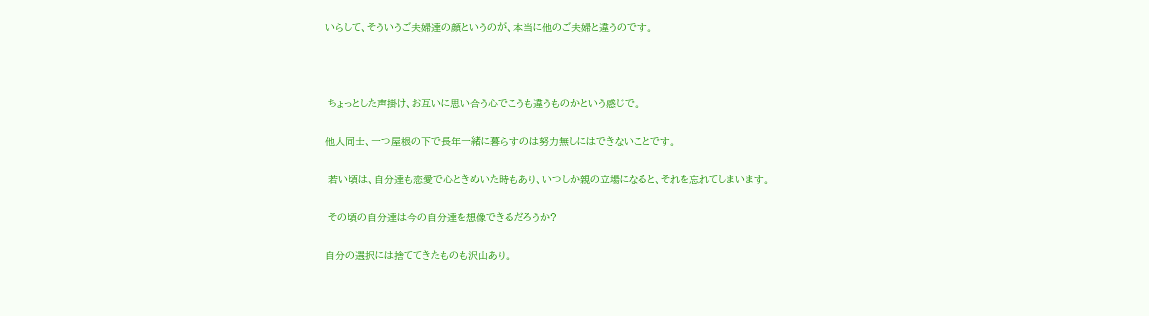いらして、そういうご夫婦達の顔というのが、本当に他のご夫婦と違うのです。



 ちょっとした声掛け、お互いに思い合う心でこうも違うものかという感じで。

他人同士、一つ屋根の下で長年一緒に暮らすのは努力無しにはできないことです。

 若い頃は、自分達も恋愛で心ときめいた時もあり、いつしか親の立場になると、それを忘れてしまいます。

 その頃の自分達は今の自分達を想像できるだろうか?

自分の選択には捨ててきたものも沢山あり。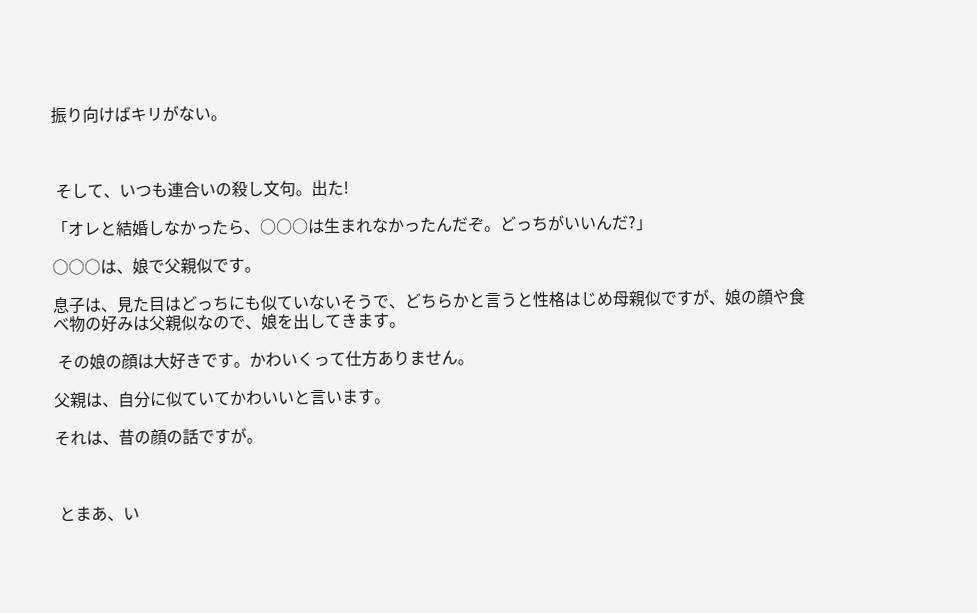振り向けばキリがない。



 そして、いつも連合いの殺し文句。出た!

「オレと結婚しなかったら、○○○は生まれなかったんだぞ。どっちがいいんだ?」

○○○は、娘で父親似です。

息子は、見た目はどっちにも似ていないそうで、どちらかと言うと性格はじめ母親似ですが、娘の顔や食べ物の好みは父親似なので、娘を出してきます。

 その娘の顔は大好きです。かわいくって仕方ありません。

父親は、自分に似ていてかわいいと言います。

それは、昔の顔の話ですが。



 とまあ、い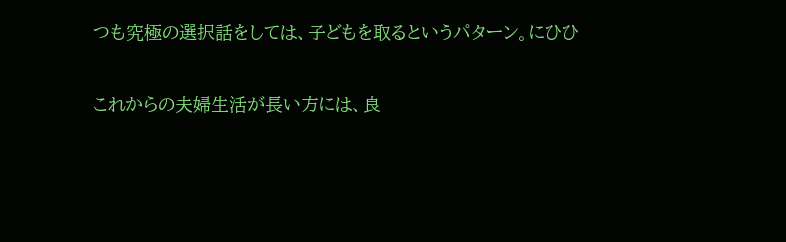つも究極の選択話をしては、子どもを取るというパターン。にひひ

これからの夫婦生活が長い方には、良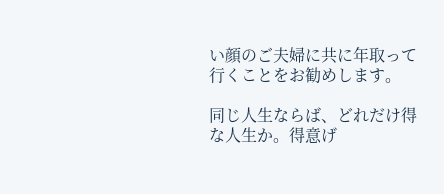い顔のご夫婦に共に年取って行くことをお勧めします。

同じ人生ならば、どれだけ得な人生か。得意げ